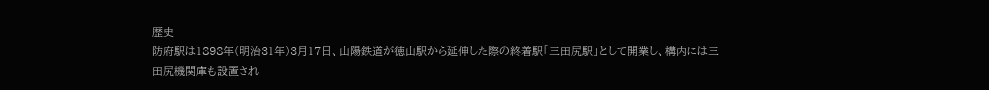歴史
防府駅は1898年(明治31年)3月17日、山陽鉄道が徳山駅から延伸した際の終着駅「三田尻駅」として開業し、構内には三田尻機関庫も設置され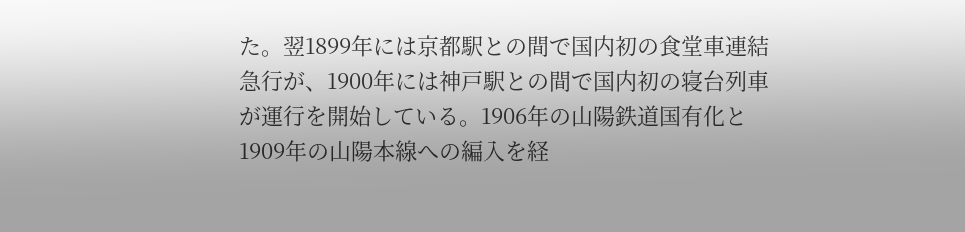た。翌1899年には京都駅との間で国内初の食堂車連結急行が、1900年には神戸駅との間で国内初の寝台列車が運行を開始している。1906年の山陽鉄道国有化と1909年の山陽本線への編入を経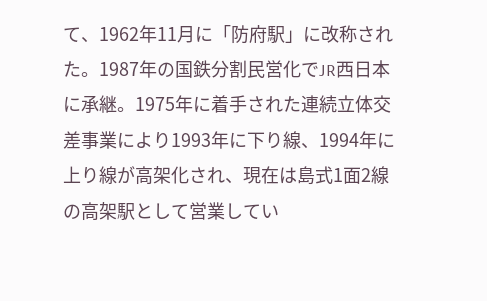て、1962年11月に「防府駅」に改称された。1987年の国鉄分割民営化でJR西日本に承継。1975年に着手された連続立体交差事業により1993年に下り線、1994年に上り線が高架化され、現在は島式1面2線の高架駅として営業してい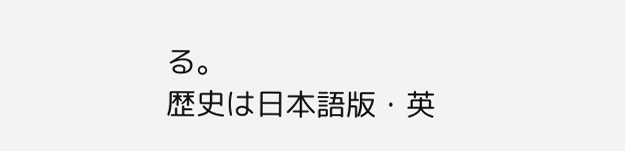る。
歴史は日本語版・英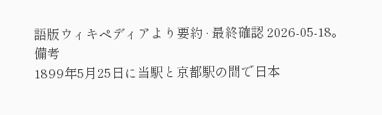語版ウィキペディアより要約 · 最終確認 2026-05-18。
備考
1899年5月25日に当駅と京都駅の間で日本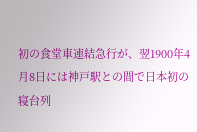初の食堂車連結急行が、翌1900年4月8日には神戸駅との間で日本初の寝台列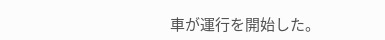車が運行を開始した。